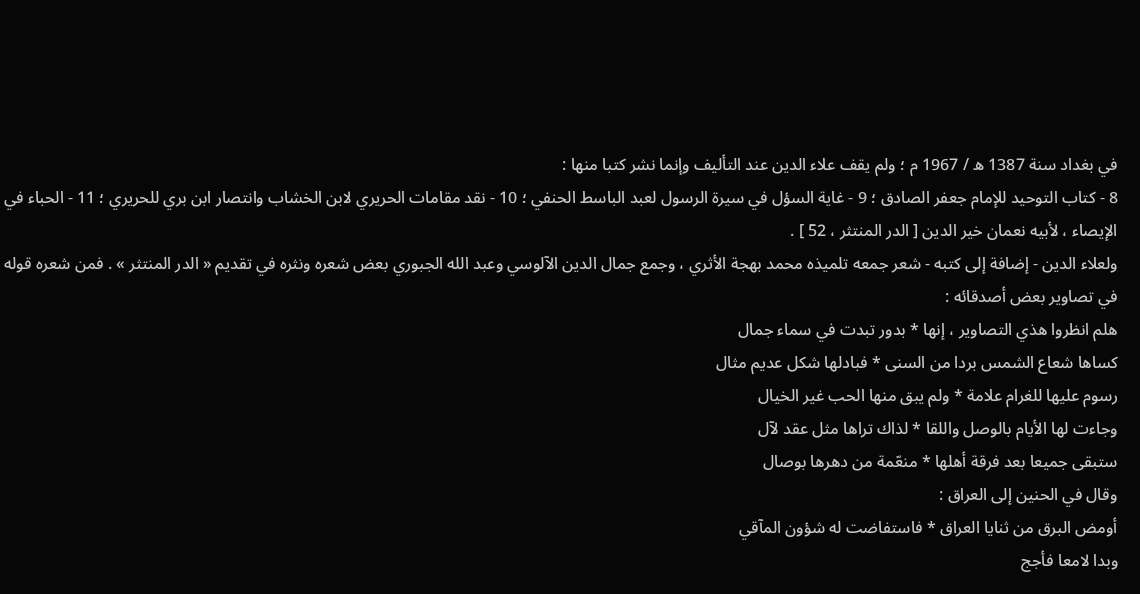في بغداد سنة 1387 ه / 1967 م ؛ ولم يقف علاء الدين عند التأليف وإنما نشر كتبا منها :
8 - كتاب التوحيد للإمام جعفر الصادق ؛ 9 - غاية السؤل في سيرة الرسول لعبد الباسط الحنفي ؛ 10 - نقد مقامات الحريري لابن الخشاب وانتصار ابن بري للحريري ؛ 11 - الحباء في الإيصاء ، لأبيه نعمان خير الدين [ الدر المنتثر ، 52 ] .
ولعلاء الدين - إضافة إلى كتبه - شعر جمعه تلميذه محمد بهجة الأثري ، وجمع جمال الدين الآلوسي وعبد الله الجبوري بعض شعره ونثره في تقديم « الدر المنتثر » . فمن شعره قوله في تصاوير بعض أصدقائه :
هلم انظروا هذي التصاوير ، إنها * بدور تبدت في سماء جمال
كساها شعاع الشمس بردا من السنى * فبادلها شكل عديم مثال
رسوم عليها للغرام علامة * ولم يبق منها الحب غير الخيال
وجاءت لها الأيام بالوصل واللقا * لذاك تراها مثل عقد لآل
ستبقى جميعا بعد فرقة أهلها * منعّمة من دهرها بوصال
وقال في الحنين إلى العراق :
أومض البرق من ثنايا العراق * فاستفاضت له شؤون المآقي
وبدا لامعا فأجج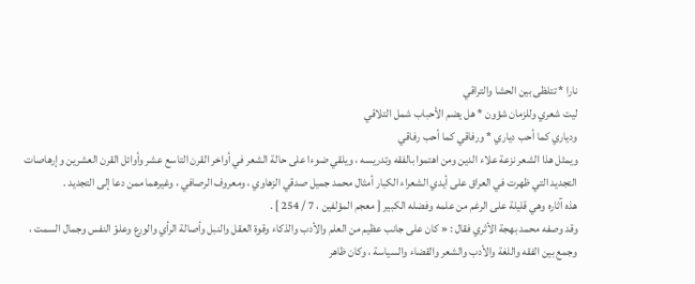نارا * تتلظى بين الحشا والتراقي
ليت شعري وللزمان شؤون * هل يضم الأحباب شمل التلاقي
ودياري كما أحب دياري * ورفاقي كما أحب رفاقي
ويمثل هذا الشعر نزعة علاء الدين ومن اهتموا بالفقه وتدريسه ، ويلقي ضوءا على حالة الشعر في أواخر القرن التاسع عشر وأوائل القرن العشرين وإرهاصات التجديد التي ظهرت في العراق على أيدي الشعراء الكبار أمثال محمد جميل صدقي الزهاوي ، ومعروف الرصافي ، وغيرهما ممن دعا إلى التجديد .
هذه آثاره وهي قليلة على الرغم من علمه وفضله الكبير [ معجم المؤلفين ، 7 / 254 ] .
وقد وصفه محمد بهجة الأثري فقال : « كان على جانب عظيم من العلم والأدب والذكاء وقوة العقل والنبل وأصالة الرأي والورع وعلوّ النفس وجمال السمت ، وجمع بين الفقه واللغة والأدب والشعر والقضاء والسياسة ، وكان ظاهر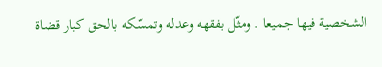الشخصية فيها جميعا . ومثّل بفقهه وعدله وتمسّكه بالحق كبار قضاة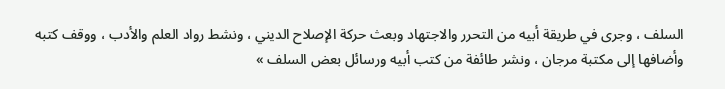السلف ، وجرى في طريقة أبيه من التحرر والاجتهاد وبعث حركة الإصلاح الديني ، ونشط رواد العلم والأدب ، ووقف كتبه وأضافها إلى مكتبة مرجان ، ونشر طائفة من كتب أبيه ورسائل بعض السلف »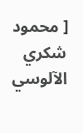[ محمود شكري الآلوسي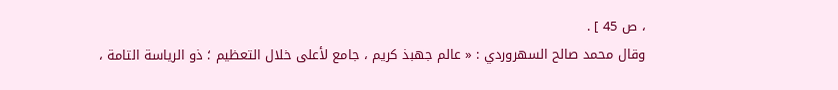، ص 45 ] .
وقال محمد صالح السهروردي : « عالم جهبذ كريم ، جامع لأعلى خلال التعظيم ؛ ذو الرياسة التامة ،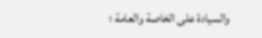والسيادة على الخاصة والعامة ؛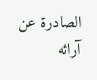الصادرة عن آرائه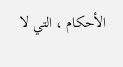الأحكام ، التي لا